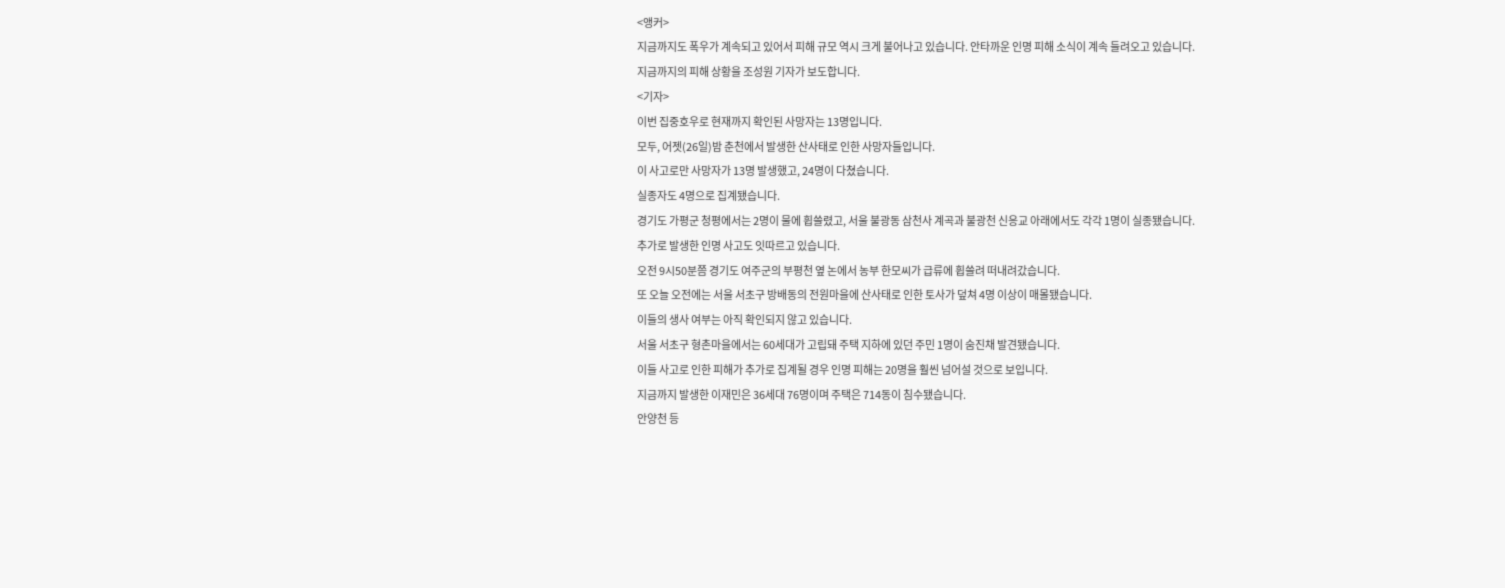<앵커>
지금까지도 폭우가 계속되고 있어서 피해 규모 역시 크게 불어나고 있습니다. 안타까운 인명 피해 소식이 계속 들려오고 있습니다.
지금까지의 피해 상황을 조성원 기자가 보도합니다.
<기자>
이번 집중호우로 현재까지 확인된 사망자는 13명입니다.
모두, 어젯(26일)밤 춘천에서 발생한 산사태로 인한 사망자들입니다.
이 사고로만 사망자가 13명 발생했고, 24명이 다쳤습니다.
실종자도 4명으로 집계됐습니다.
경기도 가평군 청평에서는 2명이 물에 휩쓸렸고, 서울 불광동 삼천사 계곡과 불광천 신응교 아래에서도 각각 1명이 실종됐습니다.
추가로 발생한 인명 사고도 잇따르고 있습니다.
오전 9시50분쯤 경기도 여주군의 부평천 옆 논에서 농부 한모씨가 급류에 휩쓸려 떠내려갔습니다.
또 오늘 오전에는 서울 서초구 방배동의 전원마을에 산사태로 인한 토사가 덮쳐 4명 이상이 매몰됐습니다.
이들의 생사 여부는 아직 확인되지 않고 있습니다.
서울 서초구 형촌마을에서는 60세대가 고립돼 주택 지하에 있던 주민 1명이 숨진채 발견됐습니다.
이들 사고로 인한 피해가 추가로 집계될 경우 인명 피해는 20명을 훨씬 넘어설 것으로 보입니다.
지금까지 발생한 이재민은 36세대 76명이며 주택은 714동이 침수됐습니다.
안양천 등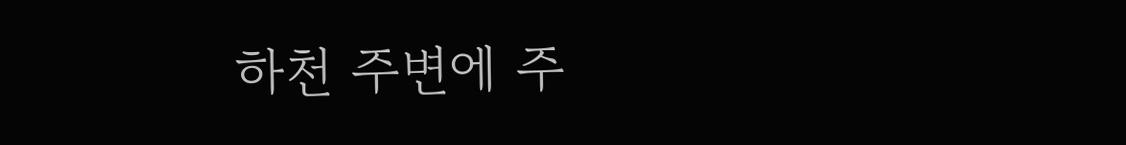하천 주변에 주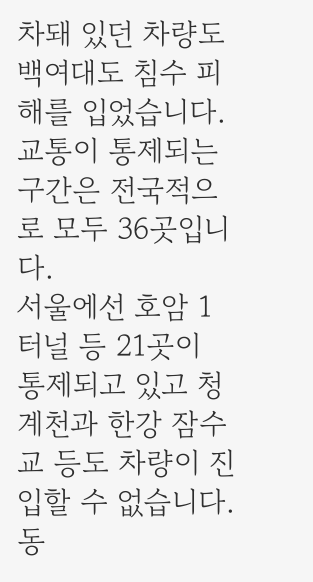차돼 있던 차량도 백여대도 침수 피해를 입었습니다.
교통이 통제되는 구간은 전국적으로 모두 36곳입니다.
서울에선 호암 1터널 등 21곳이 통제되고 있고 청계천과 한강 잠수교 등도 차량이 진입할 수 없습니다.
동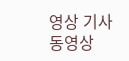영상 기사
동영상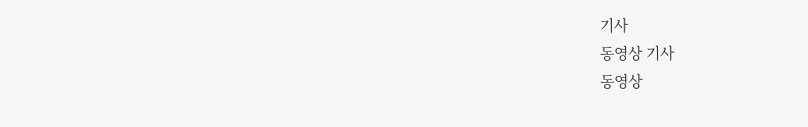기사
동영상 기사
동영상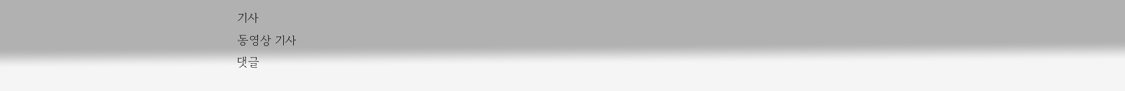기사
동영상 기사
댓글